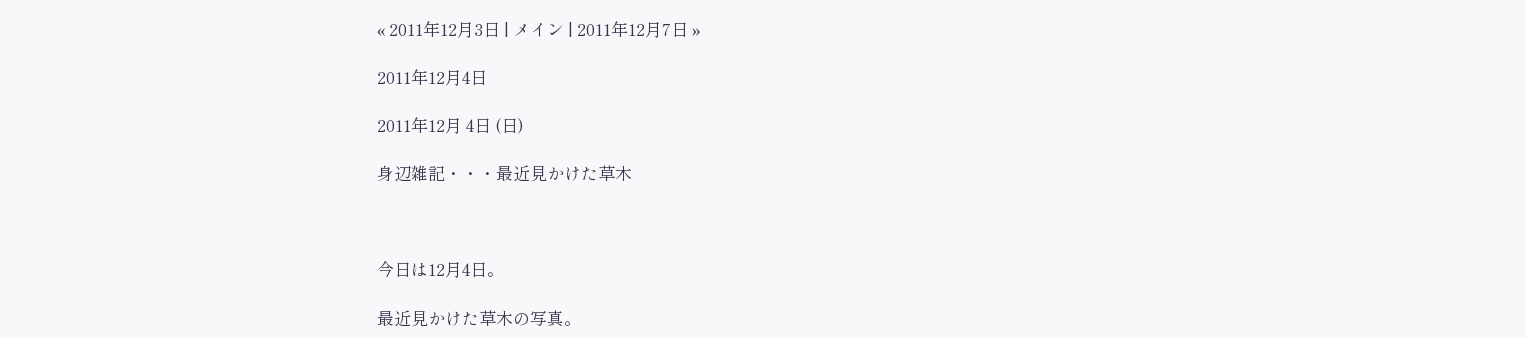« 2011年12月3日 | メイン | 2011年12月7日 »

2011年12月4日

2011年12月 4日 (日)

身辺雑記・・・最近見かけた草木



今日は12月4日。

最近見かけた草木の写真。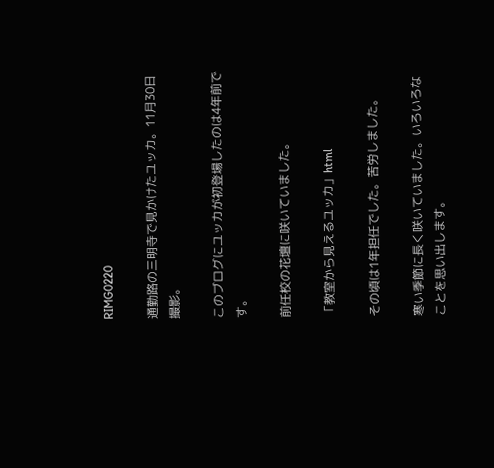RIMG0220

通勤路の三明寺で見かけたユッカ。11月30日撮影。

このブログにユッカが初登場したのは4年前です。

前任校の花壇に咲いていました。

「教室から見えるユッカ」html

その頃は1年担任でした。苦労しました。

寒い季節に長く咲いていました。いろいろなことを思い出します。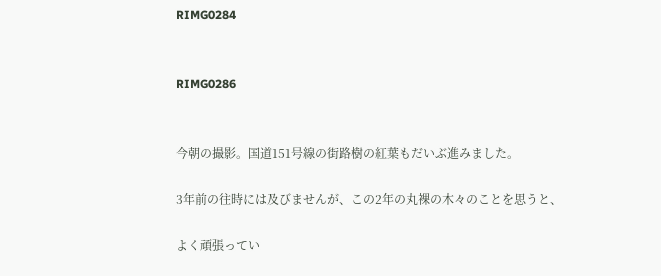RIMG0284


RIMG0286


今朝の撮影。国道151号線の街路樹の紅葉もだいぶ進みました。

3年前の往時には及びませんが、この2年の丸裸の木々のことを思うと、

よく頑張ってい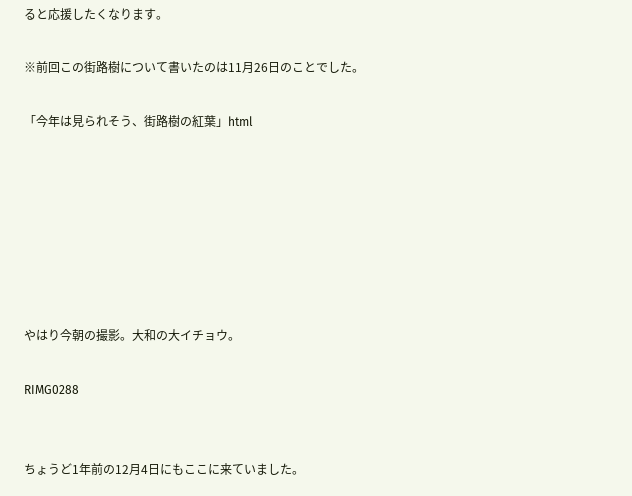ると応援したくなります。

※前回この街路樹について書いたのは11月26日のことでした。

「今年は見られそう、街路樹の紅葉」html







やはり今朝の撮影。大和の大イチョウ。

RIMG0288


ちょうど1年前の12月4日にもここに来ていました。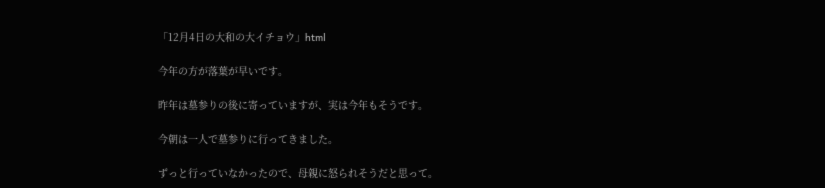「12月4日の大和の大イチョウ」html

今年の方が落葉が早いです。

昨年は墓参りの後に寄っていますが、実は今年もそうです。

今朝は一人で墓参りに行ってきました。

ずっと行っていなかったので、母親に怒られそうだと思って。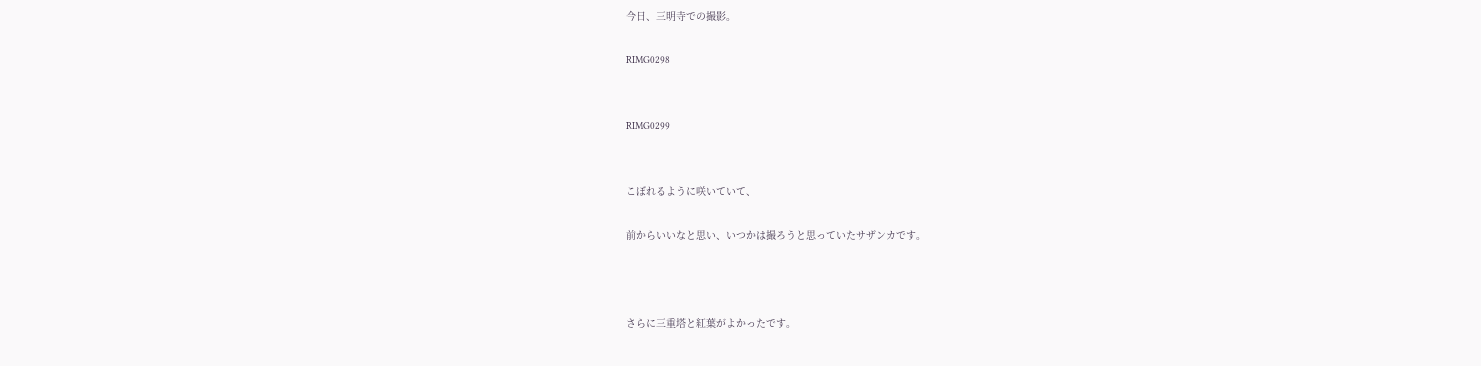今日、三明寺での撮影。

RIMG0298


RIMG0299


こぼれるように咲いていて、

前からいいなと思い、いつかは撮ろうと思っていたサザンカです。



さらに三重塔と紅葉がよかったです。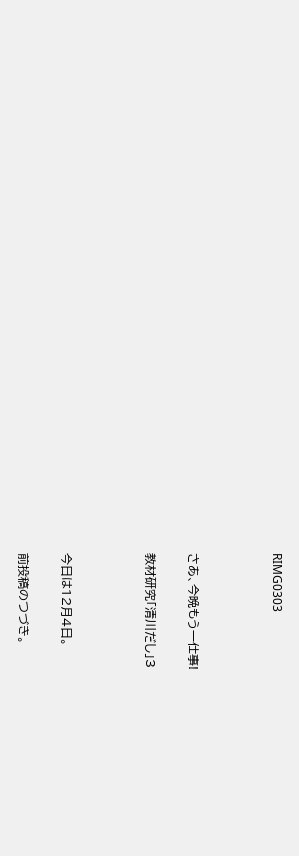RIMG0303



さあ、今晩もう一仕事!

教材研究「清川だし」3



今日は12月4日。

前投稿のつづき。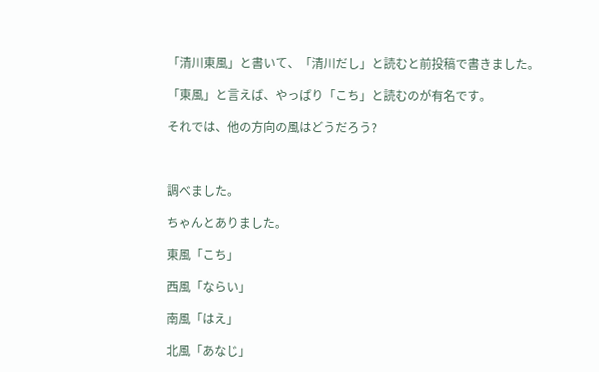「清川東風」と書いて、「清川だし」と読むと前投稿で書きました。

「東風」と言えば、やっぱり「こち」と読むのが有名です。

それでは、他の方向の風はどうだろう?



調べました。

ちゃんとありました。

東風「こち」

西風「ならい」

南風「はえ」

北風「あなじ」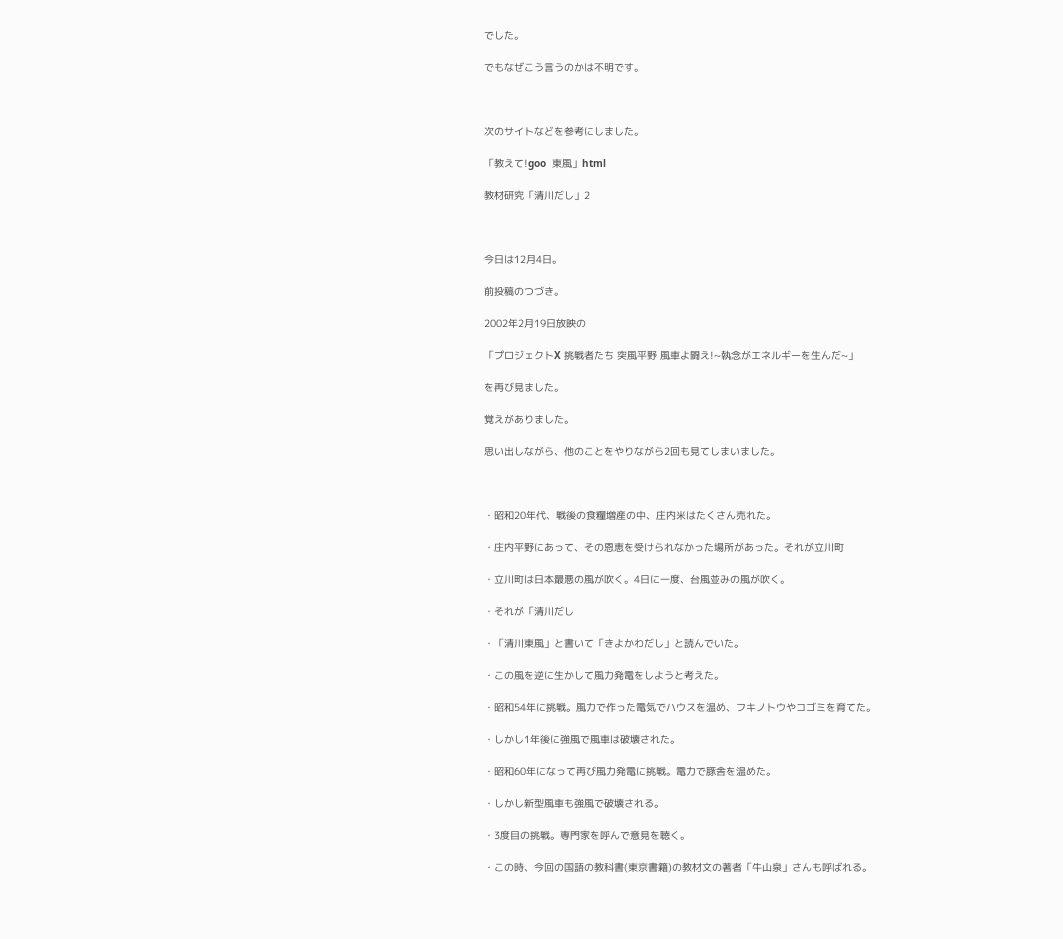でした。

でもなぜこう言うのかは不明です。



次のサイトなどを参考にしました。

「教えて!goo  東風」html

教材研究「清川だし」2



今日は12月4日。

前投稿のつづき。

2002年2月19日放映の

「プロジェクトX 挑戦者たち 突風平野 風車よ闘え!~執念がエネルギーを生んだ~」

を再び見ました。

覚えがありました。

思い出しながら、他のことをやりながら2回も見てしまいました。



・昭和20年代、戦後の食糧増産の中、庄内米はたくさん売れた。

・庄内平野にあって、その恩恵を受けられなかった場所があった。それが立川町

・立川町は日本最悪の風が吹く。4日に一度、台風並みの風が吹く。

・それが「清川だし

・「清川東風」と書いて「きよかわだし」と読んでいた。

・この風を逆に生かして風力発電をしようと考えた。

・昭和54年に挑戦。風力で作った電気でハウスを温め、フキノトウやコゴミを育てた。

・しかし1年後に強風で風車は破壊された。

・昭和60年になって再び風力発電に挑戦。電力で豚舎を温めた。

・しかし新型風車も強風で破壊される。

・3度目の挑戦。専門家を呼んで意見を聴く。

・この時、今回の国語の教科書(東京書籍)の教材文の著者「牛山泉」さんも呼ばれる。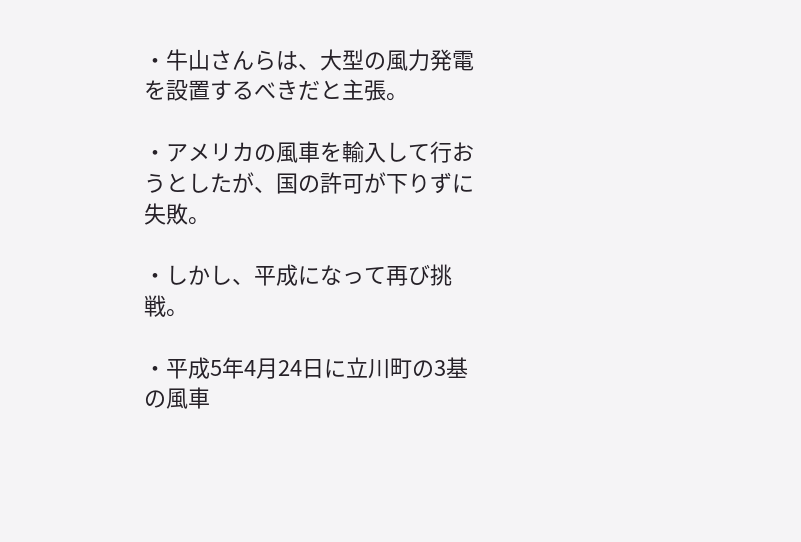・牛山さんらは、大型の風力発電を設置するべきだと主張。

・アメリカの風車を輸入して行おうとしたが、国の許可が下りずに失敗。

・しかし、平成になって再び挑戦。

・平成5年4月24日に立川町の3基の風車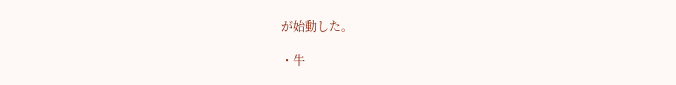が始動した。

・牛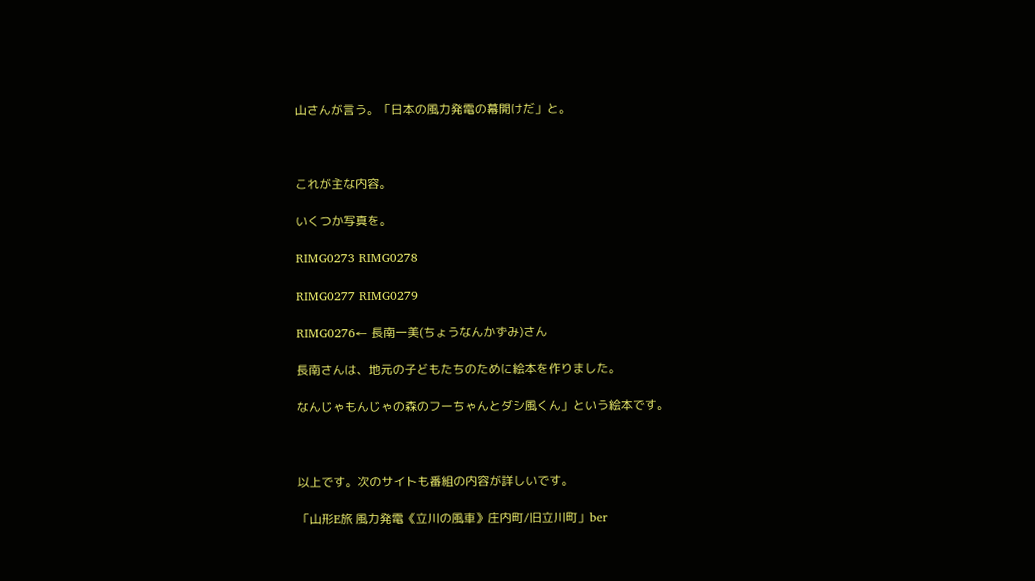山さんが言う。「日本の風力発電の幕開けだ」と。



これが主な内容。

いくつか写真を。

RIMG0273 RIMG0278

RIMG0277 RIMG0279

RIMG0276← 長南一美(ちょうなんかずみ)さん

長南さんは、地元の子どもたちのために絵本を作りました。

なんじゃもんじゃの森のフーちゃんとダシ風くん」という絵本です。



以上です。次のサイトも番組の内容が詳しいです。

「山形E旅 風力発電《立川の風車》庄内町/旧立川町」ber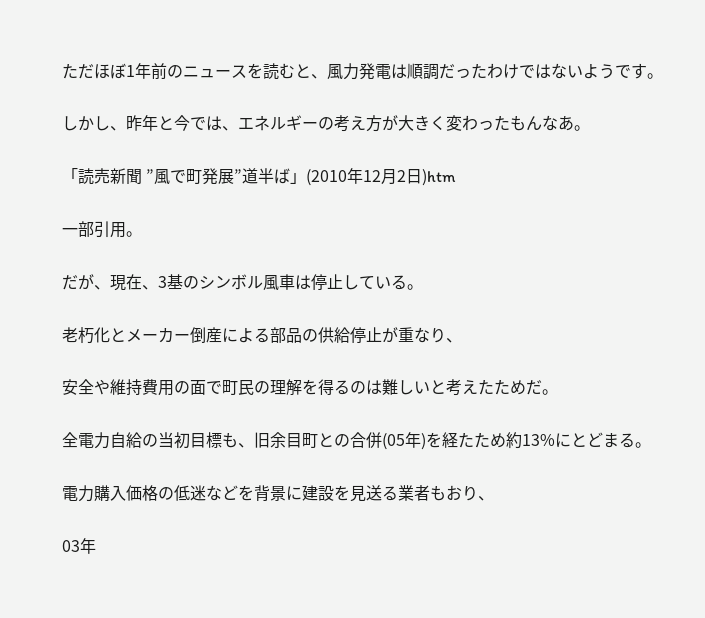ただほぼ1年前のニュースを読むと、風力発電は順調だったわけではないようです。

しかし、昨年と今では、エネルギーの考え方が大きく変わったもんなあ。

「読売新聞 ”風で町発展”道半ば」(2010年12月2日)htm

一部引用。

だが、現在、3基のシンボル風車は停止している。

老朽化とメーカー倒産による部品の供給停止が重なり、

安全や維持費用の面で町民の理解を得るのは難しいと考えたためだ。

全電力自給の当初目標も、旧余目町との合併(05年)を経たため約13%にとどまる。

電力購入価格の低迷などを背景に建設を見送る業者もおり、

03年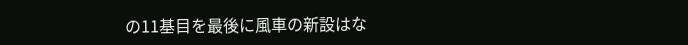の11基目を最後に風車の新設はな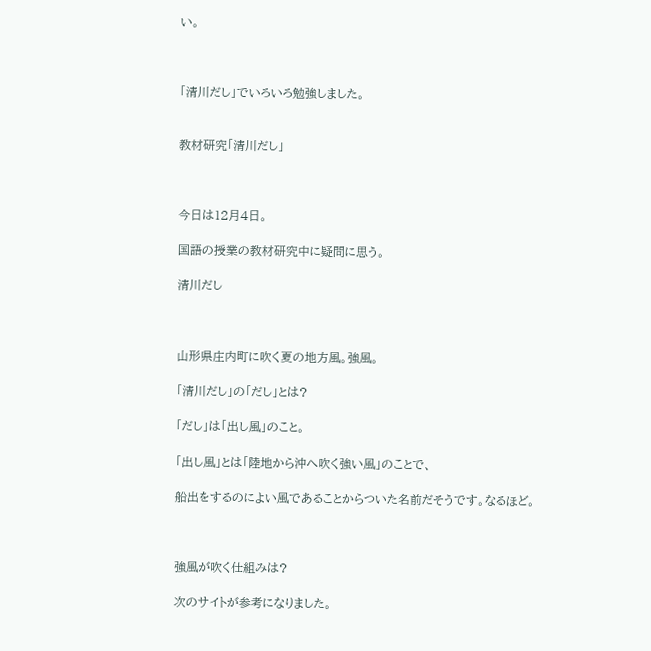い。



「清川だし」でいろいろ勉強しました。


教材研究「清川だし」



今日は12月4日。

国語の授業の教材研究中に疑問に思う。

清川だし



山形県庄内町に吹く夏の地方風。強風。

「清川だし」の「だし」とは?

「だし」は「出し風」のこと。

「出し風」とは「陸地から沖へ吹く強い風」のことで、

船出をするのによい風であることからついた名前だそうです。なるほど。



強風が吹く仕組みは?

次のサイトが参考になりました。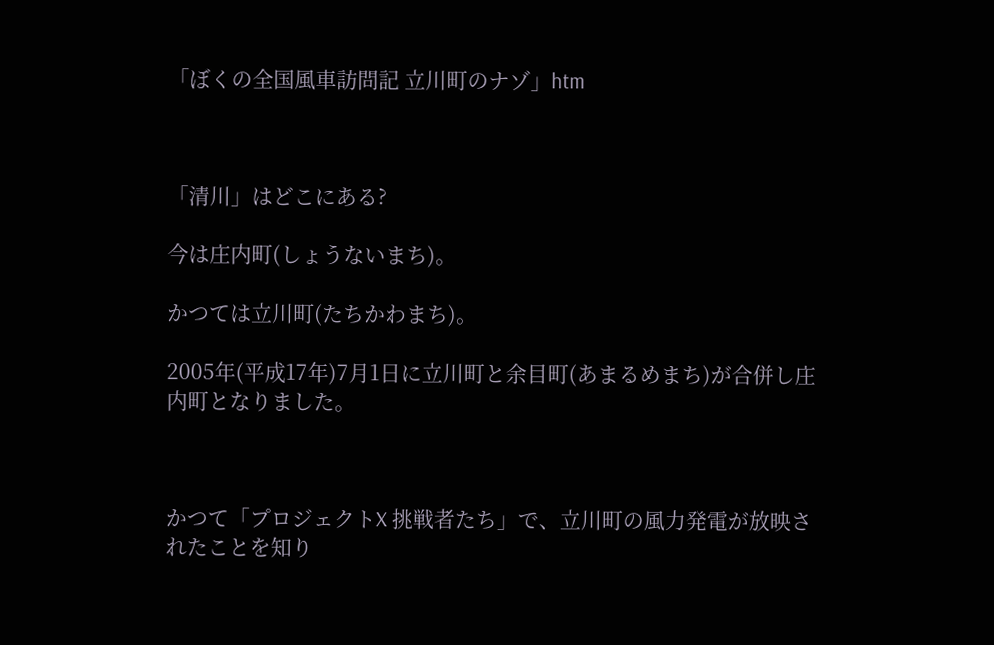「ぼくの全国風車訪問記 立川町のナゾ」htm



「清川」はどこにある?

今は庄内町(しょうないまち)。

かつては立川町(たちかわまち)。

2005年(平成17年)7月1日に立川町と余目町(あまるめまち)が合併し庄内町となりました。



かつて「プロジェクトX 挑戦者たち」で、立川町の風力発電が放映されたことを知り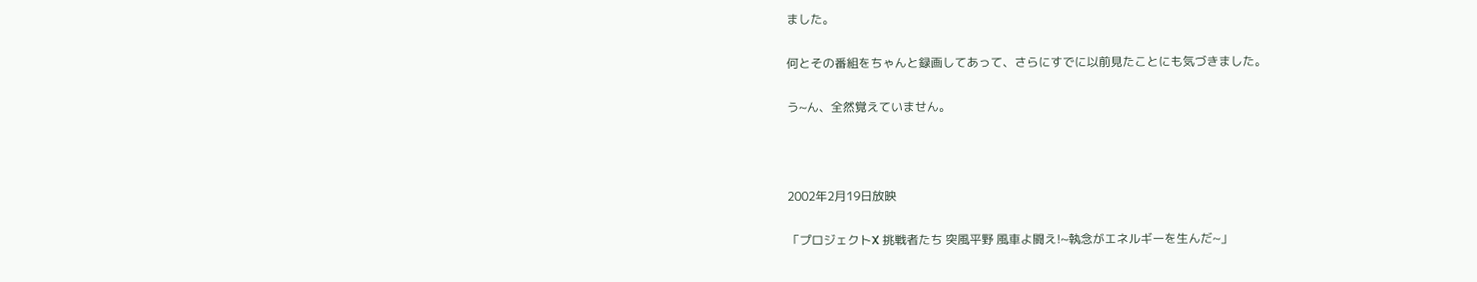ました。

何とその番組をちゃんと録画してあって、さらにすでに以前見たことにも気づきました。

う~ん、全然覚えていません。



2002年2月19日放映

「プロジェクトX 挑戦者たち 突風平野 風車よ闘え!~執念がエネルギーを生んだ~」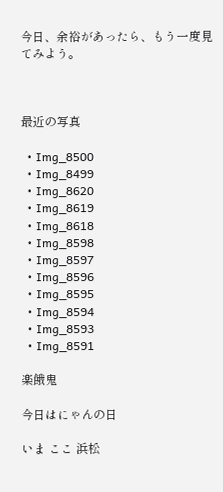今日、余裕があったら、もう一度見てみよう。



最近の写真

  • Img_8500
  • Img_8499
  • Img_8620
  • Img_8619
  • Img_8618
  • Img_8598
  • Img_8597
  • Img_8596
  • Img_8595
  • Img_8594
  • Img_8593
  • Img_8591

楽餓鬼

今日はにゃんの日

いま ここ 浜松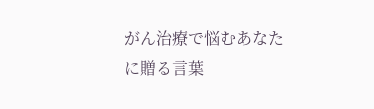がん治療で悩むあなたに贈る言葉